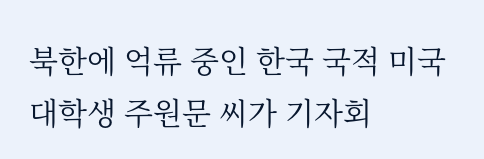북한에 억류 중인 한국 국적 미국대학생 주원문 씨가 기자회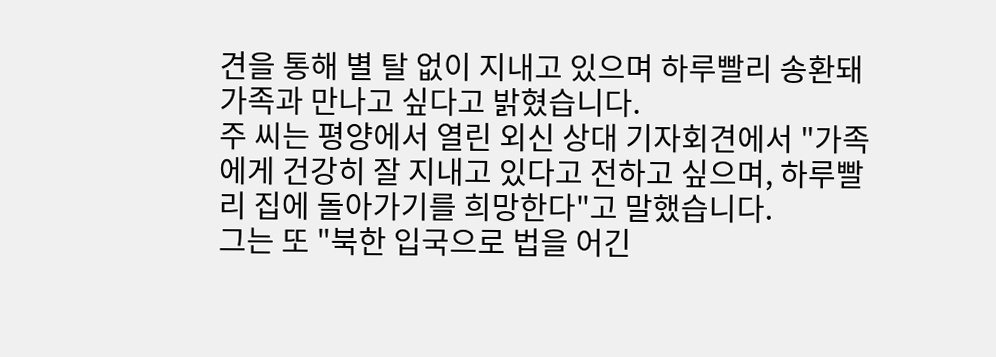견을 통해 별 탈 없이 지내고 있으며 하루빨리 송환돼 가족과 만나고 싶다고 밝혔습니다.
주 씨는 평양에서 열린 외신 상대 기자회견에서 "가족에게 건강히 잘 지내고 있다고 전하고 싶으며, 하루빨리 집에 돌아가기를 희망한다"고 말했습니다.
그는 또 "북한 입국으로 법을 어긴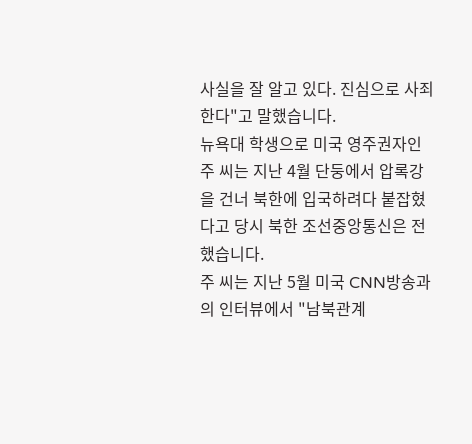사실을 잘 알고 있다. 진심으로 사죄한다"고 말했습니다.
뉴욕대 학생으로 미국 영주권자인 주 씨는 지난 4월 단둥에서 압록강을 건너 북한에 입국하려다 붙잡혔다고 당시 북한 조선중앙통신은 전했습니다.
주 씨는 지난 5월 미국 CNN방송과의 인터뷰에서 "남북관계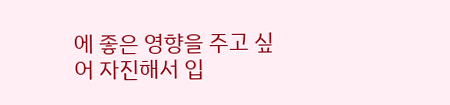에 좋은 영향을 주고 싶어 자진해서 입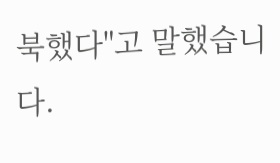북했다"고 말했습니다.